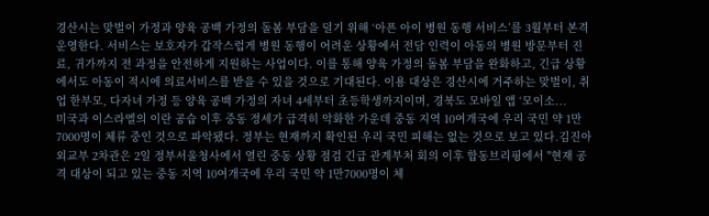경산시는 맞벌이 가정과 양육 공백 가정의 돌봄 부담을 덜기 위해 ‘아픈 아이 병원 동행 서비스’를 3월부터 본격 운영한다. 서비스는 보호자가 갑작스럽게 병원 동행이 어려운 상황에서 전담 인력이 아동의 병원 방문부터 진료, 귀가까지 전 과정을 안전하게 지원하는 사업이다. 이를 통해 양육 가정의 돌봄 부담을 완화하고, 긴급 상황에서도 아동이 적시에 의료서비스를 받을 수 있을 것으로 기대된다. 이용 대상은 경산시에 거주하는 맞벌이, 취업 한부모, 다자녀 가정 등 양육 공백 가정의 자녀 4세부터 초등학생까지이며, 경북도 모바일 앱 ‘모이소...
미국과 이스라엘의 이란 공습 이후 중동 정세가 급격히 악화한 가운데 중동 지역 10여개국에 우리 국민 약 1만7000명이 체류 중인 것으로 파악됐다. 정부는 현재까지 확인된 우리 국민 피해는 없는 것으로 보고 있다.김진아 외교부 2차관은 2일 정부서울청사에서 열린 중동 상황 점검 긴급 관계부처 회의 이후 합동브리핑에서 "현재 공격 대상이 되고 있는 중동 지역 10여개국에 우리 국민 약 1만7000명이 체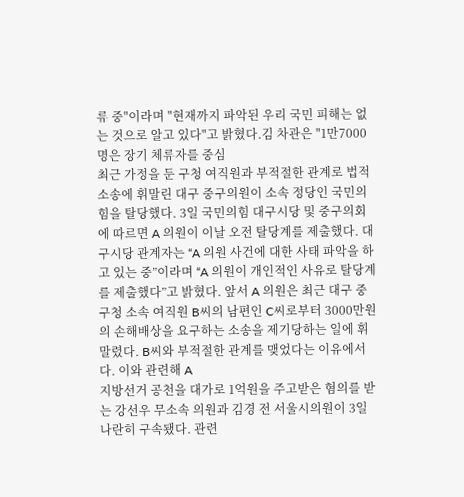류 중"이라며 "현재까지 파악된 우리 국민 피해는 없는 것으로 알고 있다"고 밝혔다.김 차관은 "1만7000명은 장기 체류자를 중심
최근 가정을 둔 구청 여직원과 부적절한 관계로 법적 소송에 휘말린 대구 중구의원이 소속 정당인 국민의힘을 탈당했다. 3일 국민의힘 대구시당 및 중구의회에 따르면 A 의원이 이날 오전 탈당계를 제출했다. 대구시당 관계자는 “A 의원 사건에 대한 사태 파악을 하고 있는 중”이라며 “A 의원이 개인적인 사유로 탈당계를 제출했다”고 밝혔다. 앞서 A 의원은 최근 대구 중구청 소속 여직원 B씨의 남편인 C씨로부터 3000만원의 손해배상을 요구하는 소송을 제기당하는 일에 휘말렸다. B씨와 부적절한 관계를 맺었다는 이유에서다. 이와 관련해 A
지방선거 공천을 대가로 1억원을 주고받은 혐의를 받는 강선우 무소속 의원과 김경 전 서울시의원이 3일 나란히 구속됐다. 관련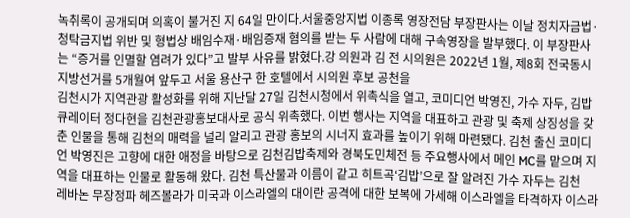녹취록이 공개되며 의혹이 불거진 지 64일 만이다.서울중앙지법 이종록 영장전담 부장판사는 이날 정치자금법·청탁금지법 위반 및 형법상 배임수재·배임증재 혐의를 받는 두 사람에 대해 구속영장을 발부했다. 이 부장판사는 “증거를 인멸할 염려가 있다”고 발부 사유를 밝혔다.강 의원과 김 전 시의원은 2022년 1월, 제8회 전국동시지방선거를 5개월여 앞두고 서울 용산구 한 호텔에서 시의원 후보 공천을
김천시가 지역관광 활성화를 위해 지난달 27일 김천시청에서 위촉식을 열고, 코미디언 박영진, 가수 자두, 김밥큐레이터 정다현을 김천관광홍보대사로 공식 위촉했다. 이번 행사는 지역을 대표하고 관광 및 축제 상징성을 갖춘 인물을 통해 김천의 매력을 널리 알리고 관광 홍보의 시너지 효과를 높이기 위해 마련됐다. 김천 출신 코미디언 박영진은 고향에 대한 애정을 바탕으로 김천김밥축제와 경북도민체전 등 주요행사에서 메인 MC를 맡으며 지역을 대표하는 인물로 활동해 왔다. 김천 특산물과 이름이 같고 히트곡‘김밥’으로 잘 알려진 가수 자두는 김천
레바논 무장정파 헤즈볼라가 미국과 이스라엘의 대이란 공격에 대한 보복에 가세해 이스라엘을 타격하자 이스라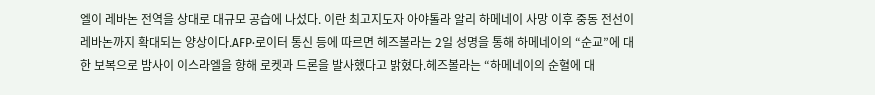엘이 레바논 전역을 상대로 대규모 공습에 나섰다. 이란 최고지도자 아야톨라 알리 하메네이 사망 이후 중동 전선이 레바논까지 확대되는 양상이다.AFP·로이터 통신 등에 따르면 헤즈볼라는 2일 성명을 통해 하메네이의 “순교”에 대한 보복으로 밤사이 이스라엘을 향해 로켓과 드론을 발사했다고 밝혔다.헤즈볼라는 “하메네이의 순혈에 대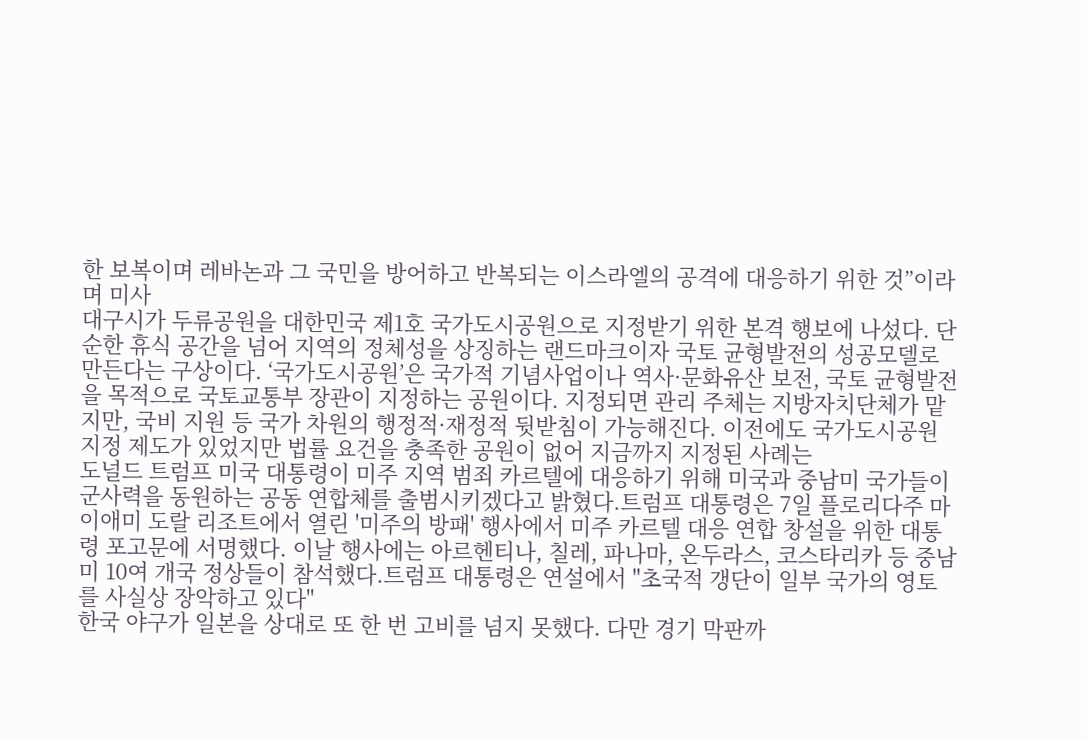한 보복이며 레바논과 그 국민을 방어하고 반복되는 이스라엘의 공격에 대응하기 위한 것”이라며 미사
대구시가 두류공원을 대한민국 제1호 국가도시공원으로 지정받기 위한 본격 행보에 나섰다. 단순한 휴식 공간을 넘어 지역의 정체성을 상징하는 랜드마크이자 국토 균형발전의 성공모델로 만든다는 구상이다. ‘국가도시공원’은 국가적 기념사업이나 역사·문화유산 보전, 국토 균형발전을 목적으로 국토교통부 장관이 지정하는 공원이다. 지정되면 관리 주체는 지방자치단체가 맡지만, 국비 지원 등 국가 차원의 행정적·재정적 뒷받침이 가능해진다. 이전에도 국가도시공원 지정 제도가 있었지만 법률 요건을 충족한 공원이 없어 지금까지 지정된 사례는
도널드 트럼프 미국 대통령이 미주 지역 범죄 카르텔에 대응하기 위해 미국과 중남미 국가들이 군사력을 동원하는 공동 연합체를 출범시키겠다고 밝혔다.트럼프 대통령은 7일 플로리다주 마이애미 도랄 리조트에서 열린 '미주의 방패' 행사에서 미주 카르텔 대응 연합 창설을 위한 대통령 포고문에 서명했다. 이날 행사에는 아르헨티나, 칠레, 파나마, 온두라스, 코스타리카 등 중남미 10여 개국 정상들이 참석했다.트럼프 대통령은 연설에서 "초국적 갱단이 일부 국가의 영토를 사실상 장악하고 있다"
한국 야구가 일본을 상대로 또 한 번 고비를 넘지 못했다. 다만 경기 막판까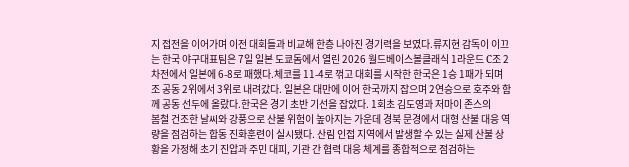지 접전을 이어가며 이전 대회들과 비교해 한층 나아진 경기력을 보였다.류지현 감독이 이끄는 한국 야구대표팀은 7일 일본 도쿄돔에서 열린 2026 월드베이스볼클래식 1라운드 C조 2차전에서 일본에 6-8로 패했다.체코를 11-4로 꺾고 대회를 시작한 한국은 1승 1패가 되며 조 공동 2위에서 3위로 내려갔다. 일본은 대만에 이어 한국까지 잡으며 2연승으로 호주와 함께 공동 선두에 올랐다.한국은 경기 초반 기선을 잡았다. 1회초 김도영과 저마이 존스의
봄철 건조한 날씨와 강풍으로 산불 위험이 높아지는 가운데 경북 문경에서 대형 산불 대응 역량을 점검하는 합동 진화훈련이 실시됐다. 산림 인접 지역에서 발생할 수 있는 실제 산불 상황을 가정해 초기 진압과 주민 대피, 기관 간 협력 대응 체계를 종합적으로 점검하는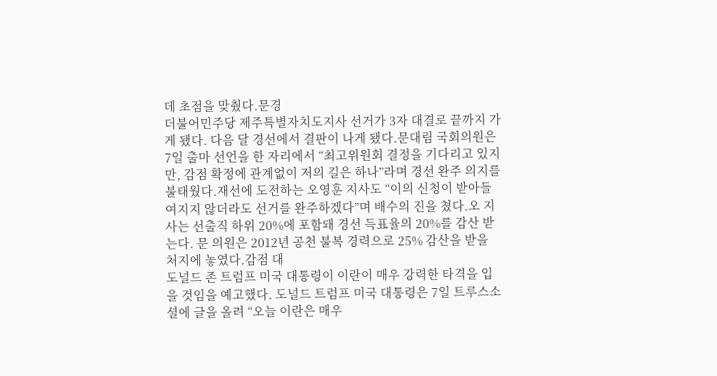데 초점을 맞췄다.문경
더불어민주당 제주특별자치도지사 선거가 3자 대결로 끝까지 가게 됐다. 다음 달 경선에서 결판이 나게 됐다.문대림 국회의원은 7일 출마 선언을 한 자리에서 “최고위원회 결정을 기다리고 있지만, 감점 확정에 관계없이 저의 길은 하나”라며 경선 완주 의지를 불태웠다.재선에 도전하는 오영훈 지사도 “이의 신청이 받아들여지지 않더라도 선거를 완주하겠다”며 배수의 진을 쳤다.오 지사는 선출직 하위 20%에 포함돼 경선 득표율의 20%를 감산 받는다. 문 의원은 2012년 공천 불복 경력으로 25% 감산을 받을 처지에 놓였다.감점 대
도널드 존 트럼프 미국 대통령이 이란이 매우 강력한 타격을 입을 것임을 예고했다. 도널드 트럼프 미국 대통령은 7일 트루스소셜에 글을 올려 “오늘 이란은 매우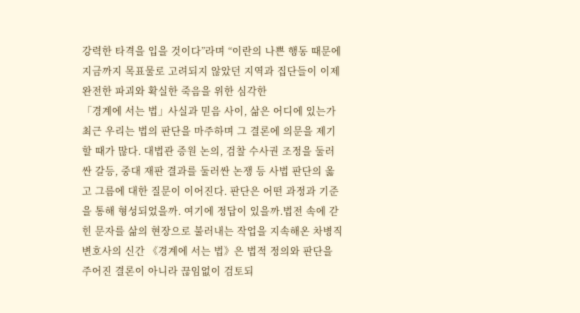강력한 타격을 입을 것이다”라며 “이란의 나쁜 행동 때문에 지금까지 목표물로 고려되지 않았던 지역과 집단들이 이제 완전한 파괴와 확실한 죽음을 위한 심각한
「경계에 서는 법」사실과 믿음 사이, 삶은 어디에 있는가최근 우리는 법의 판단을 마주하며 그 결론에 의문을 제기할 때가 많다. 대법관 증원 논의, 검찰 수사권 조정을 둘러싼 갈등, 중대 재판 결과를 둘러싼 논쟁 등 사법 판단의 옳고 그름에 대한 질문이 이어진다. 판단은 어떤 과정과 기준을 통해 형성되었을까. 여기에 정답이 있을까.법전 속에 갇힌 문자를 삶의 현장으로 불러내는 작업을 지속해온 차병직 변호사의 신간 《경계에 서는 법》은 법적 정의와 판단을 주어진 결론이 아니라 끊임없이 검토되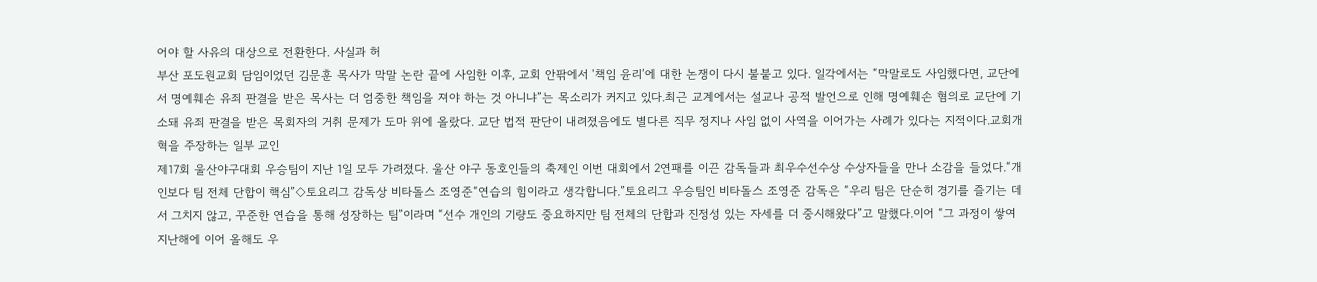어야 할 사유의 대상으로 전환한다. 사실과 허
부산 포도원교회 담임이었던 김문훈 목사가 막말 논란 끝에 사임한 이후, 교회 안팎에서 ‘책임 윤리’에 대한 논쟁이 다시 불붙고 있다. 일각에서는 “막말로도 사임했다면, 교단에서 명예훼손 유죄 판결을 받은 목사는 더 엄중한 책임을 져야 하는 것 아니냐”는 목소리가 커지고 있다.최근 교계에서는 설교나 공적 발언으로 인해 명예훼손 혐의로 교단에 기소돼 유죄 판결을 받은 목회자의 거취 문제가 도마 위에 올랐다. 교단 법적 판단이 내려졌음에도 별다른 직무 정지나 사임 없이 사역을 이어가는 사례가 있다는 지적이다.교회개혁을 주장하는 일부 교인
제17회 울산야구대회 우승팀이 지난 1일 모두 가려졌다. 울산 야구 동호인들의 축제인 이번 대회에서 2연패를 이끈 감독들과 최우수선수상 수상자들을 만나 소감을 들었다.“개인보다 팀 전체 단합이 핵심”◇토요리그 감독상 비타돌스 조영준“연습의 힘이라고 생각합니다.”토요리그 우승팀인 비타돌스 조영준 감독은 “우리 팀은 단순히 경기를 즐기는 데서 그치지 않고, 꾸준한 연습을 통해 성장하는 팀”이라며 “선수 개인의 기량도 중요하지만 팀 전체의 단합과 진정성 있는 자세를 더 중시해왔다”고 말했다.이어 “그 과정이 쌓여 지난해에 이어 올해도 우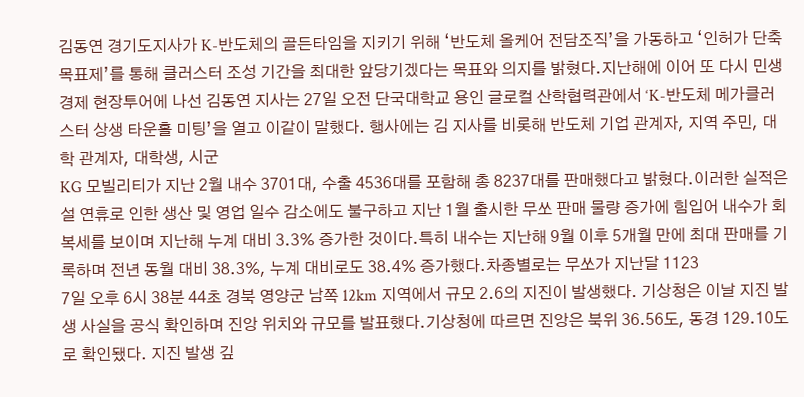김동연 경기도지사가 K-반도체의 골든타임을 지키기 위해 ‘반도체 올케어 전담조직’을 가동하고 ‘인허가 단축 목표제’를 통해 클러스터 조성 기간을 최대한 앞당기겠다는 목표와 의지를 밝혔다.지난해에 이어 또 다시 민생경제 현장투어에 나선 김동연 지사는 27일 오전 단국대학교 용인 글로컬 산학협력관에서 ‘K-반도체 메가클러스터 상생 타운홀 미팅’을 열고 이같이 말했다. 행사에는 김 지사를 비롯해 반도체 기업 관계자, 지역 주민, 대학 관계자, 대학생, 시군
KG 모빌리티가 지난 2월 내수 3701대, 수출 4536대를 포함해 총 8237대를 판매했다고 밝혔다.이러한 실적은 설 연휴로 인한 생산 및 영업 일수 감소에도 불구하고 지난 1월 출시한 무쏘 판매 물량 증가에 힘입어 내수가 회복세를 보이며 지난해 누계 대비 3.3% 증가한 것이다.특히 내수는 지난해 9월 이후 5개월 만에 최대 판매를 기록하며 전년 동월 대비 38.3%, 누계 대비로도 38.4% 증가했다.차종별로는 무쏘가 지난달 1123
7일 오후 6시 38분 44초 경북 영양군 남쪽 12km 지역에서 규모 2.6의 지진이 발생했다. 기상청은 이날 지진 발생 사실을 공식 확인하며 진앙 위치와 규모를 발표했다.기상청에 따르면 진앙은 북위 36.56도, 동경 129.10도로 확인됐다. 지진 발생 깊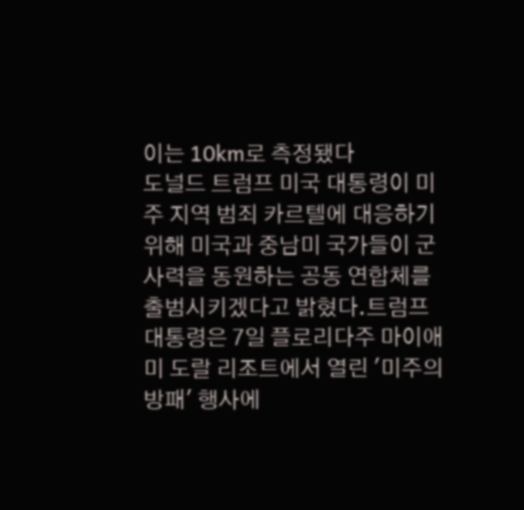이는 10km로 측정됐다
도널드 트럼프 미국 대통령이 미주 지역 범죄 카르텔에 대응하기 위해 미국과 중남미 국가들이 군사력을 동원하는 공동 연합체를 출범시키겠다고 밝혔다.트럼프 대통령은 7일 플로리다주 마이애미 도랄 리조트에서 열린 '미주의 방패' 행사에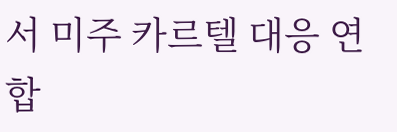서 미주 카르텔 대응 연합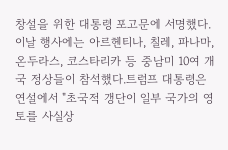창설을 위한 대통령 포고문에 서명했다. 이날 행사에는 아르헨티나, 칠레, 파나마, 온두라스, 코스타리카 등 중남미 10여 개국 정상들이 참석했다.트럼프 대통령은 연설에서 "초국적 갱단이 일부 국가의 영토를 사실상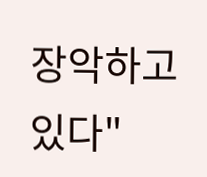장악하고 있다"